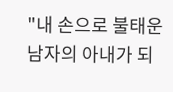"내 손으로 불태운 남자의 아내가 되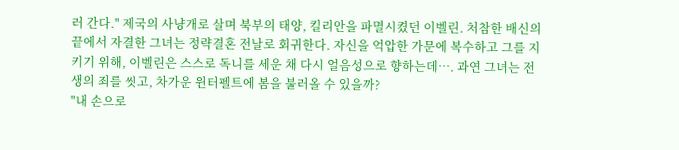러 간다." 제국의 사냥개로 살며 북부의 태양, 킬리안을 파멸시켰던 이벨린. 처참한 배신의 끝에서 자결한 그녀는 정략결혼 전날로 회귀한다. 자신을 억압한 가문에 복수하고 그를 지키기 위해, 이벨린은 스스로 독니를 세운 채 다시 얼음성으로 향하는데…. 과연 그녀는 전생의 죄를 씻고, 차가운 윈터펠트에 봄을 불러올 수 있을까?
"내 손으로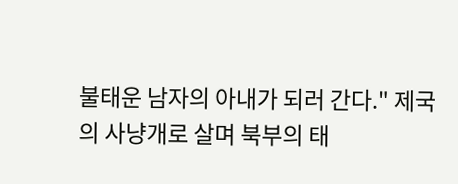불태운 남자의 아내가 되러 간다." 제국의 사냥개로 살며 북부의 태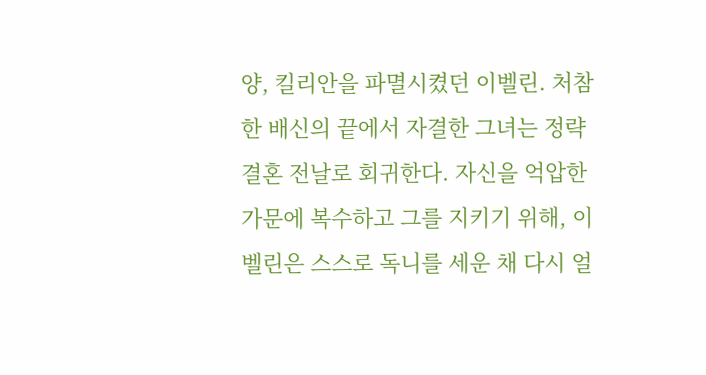양, 킬리안을 파멸시켰던 이벨린. 처참한 배신의 끝에서 자결한 그녀는 정략결혼 전날로 회귀한다. 자신을 억압한 가문에 복수하고 그를 지키기 위해, 이벨린은 스스로 독니를 세운 채 다시 얼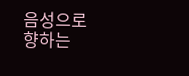음성으로 향하는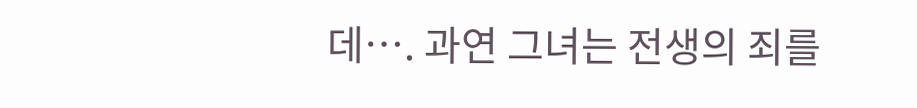데…. 과연 그녀는 전생의 죄를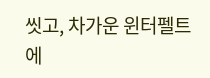씻고, 차가운 윈터펠트에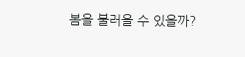봄을 불러올 수 있을까?